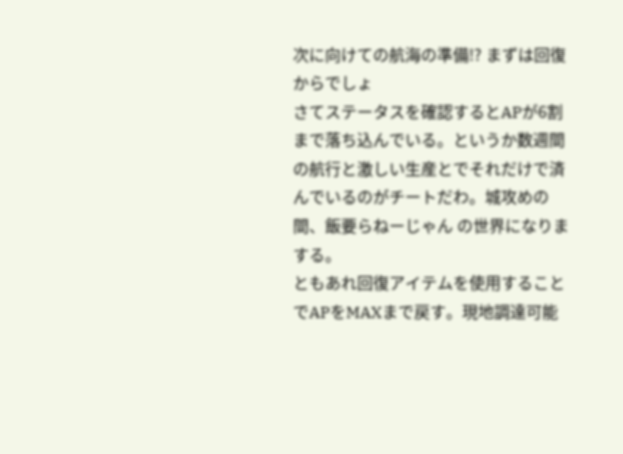次に向けての航海の準備!? まずは回復からでしょ
さてステータスを確認するとAPが6割まで落ち込んでいる。というか数週間の航行と激しい生産とでそれだけで済んでいるのがチートだわ。城攻めの間、飯要らねーじゃん の世界になりまする。
ともあれ回復アイテムを使用することでAPをMAXまで戻す。現地調達可能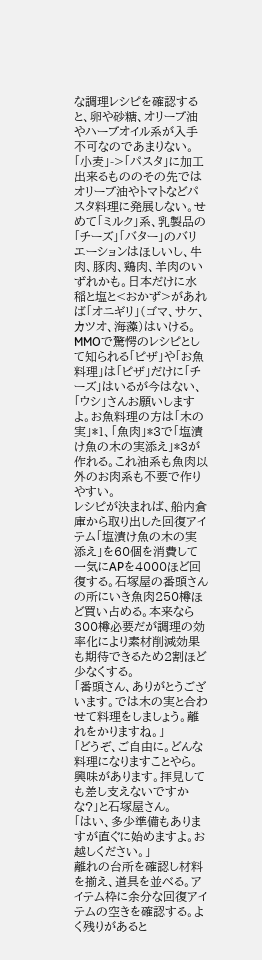な調理レシピを確認すると、卵や砂糖、オリーブ油やハーブオイル系が入手不可なのであまりない。「小麦」->「パスタ」に加工出来るもののその先ではオリーブ油やトマトなどパスタ料理に発展しない。せめて「ミルク」系、乳製品の「チーズ」「バター」のバリエーションはほしいし、牛肉、豚肉、鶏肉、羊肉のいずれかも。日本だけに水稲と塩と<おかず>があれば「オニギリ」(ゴマ、サケ、カツオ、海藻)はいける。MMOで驚愕のレシピとして知られる「ピザ」や「お魚料理」は「ピザ」だけに「チーズ」はいるが今はない、「ウシ」さんお願いしますよ。お魚料理の方は「木の実」*1、「魚肉」*3で「塩漬け魚の木の実添え」*3が作れる。これ油系も魚肉以外のお肉系も不要で作りやすい。
レシピが決まれば、船内倉庫から取り出した回復アイテム「塩漬け魚の木の実添え」を60個を消費して一気にAPを4000ほど回復する。石塚屋の番頭さんの所にいき魚肉250樽ほど買い占める。本来なら300樽必要だが調理の効率化により素材削減効果も期待できるため2割ほど少なくする。
「番頭さん、ありがとうございます。では木の実と合わせて料理をしましょう。離れをかりますね。」
「どうぞ、ご自由に。どんな料理になりますことやら。興味があります。拝見しても差し支えないですかな?」と石塚屋さん。
「はい、多少準備もありますが直ぐに始めますよ。お越しください。」
離れの台所を確認し材料を揃え、道具を並べる。アイテム枠に余分な回復アイテムの空きを確認する。よく残りがあると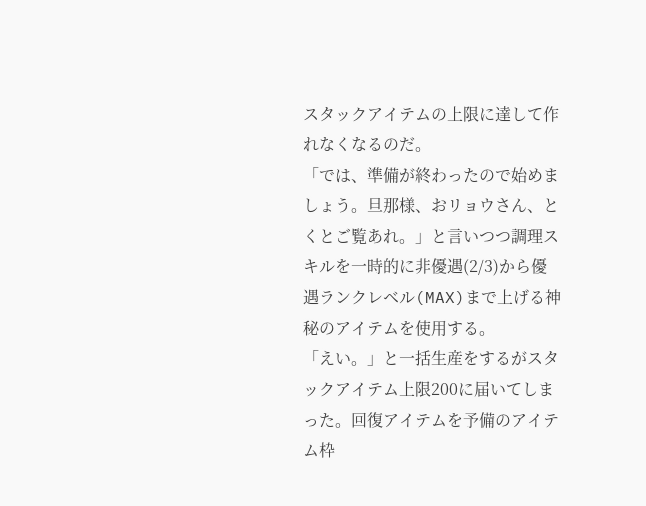スタックアイテムの上限に達して作れなくなるのだ。
「では、準備が終わったので始めましょう。旦那様、おリョウさん、とくとご覧あれ。」と言いつつ調理スキルを一時的に非優遇(2/3)から優遇ランクレベル(MAX)まで上げる神秘のアイテムを使用する。
「えい。」と一括生産をするがスタックアイテム上限200に届いてしまった。回復アイテムを予備のアイテム枠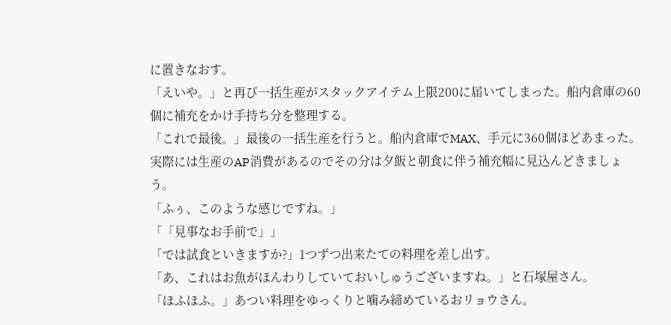に置きなおす。
「えいや。」と再び一括生産がスタックアイテム上限200に届いてしまった。船内倉庫の60個に補充をかけ手持ち分を整理する。
「これで最後。」最後の一括生産を行うと。船内倉庫でMAX、手元に360個ほどあまった。実際には生産のAP消費があるのでその分は夕飯と朝食に伴う補充幅に見込んどきましょう。
「ふぅ、このような感じですね。」
「「見事なお手前で」」
「では試食といきますか?」1つずつ出来たての料理を差し出す。
「あ、これはお魚がほんわりしていておいしゅうございますね。」と石塚屋さん。
「ほふほふ。」あつい料理をゆっくりと噛み締めているおリョウさん。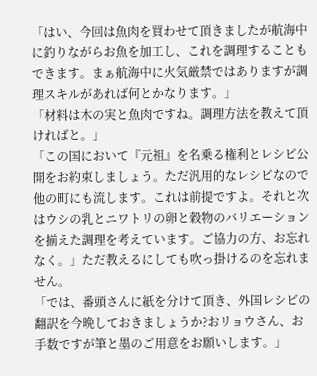「はい、今回は魚肉を買わせて頂きましたが航海中に釣りながらお魚を加工し、これを調理することもできます。まぁ航海中に火気厳禁ではありますが調理スキルがあれば何とかなります。」
「材料は木の実と魚肉ですね。調理方法を教えて頂ければと。」
「この国において『元祖』を名乗る権利とレシピ公開をお約束しましょう。ただ汎用的なレシピなので他の町にも流します。これは前提ですよ。それと次はウシの乳とニワトリの卵と穀物のバリエーションを揃えた調理を考えています。ご協力の方、お忘れなく。」ただ教えるにしても吹っ掛けるのを忘れません。
「では、番頭さんに紙を分けて頂き、外国レシピの翻訳を今晩しておきましょうか?おリョウさん、お手数ですが筆と墨のご用意をお願いします。」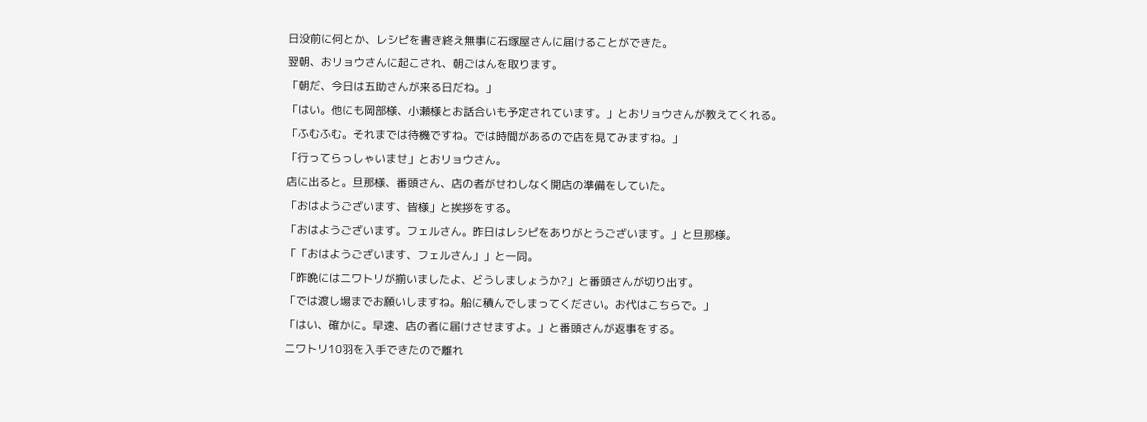日没前に何とか、レシピを書き終え無事に石塚屋さんに届けることができた。
翌朝、おリョウさんに起こされ、朝ごはんを取ります。
「朝だ、今日は五助さんが来る日だね。」
「はい。他にも岡部様、小瀬様とお話合いも予定されています。」とおリョウさんが教えてくれる。
「ふむふむ。それまでは待機ですね。では時間があるので店を見てみますね。」
「行ってらっしゃいませ」とおリョウさん。
店に出ると。旦那様、番頭さん、店の者がせわしなく開店の準備をしていた。
「おはようございます、皆様」と挨拶をする。
「おはようございます。フェルさん。昨日はレシピをありがとうございます。」と旦那様。
「「おはようございます、フェルさん」」と一同。
「昨晩にはニワトリが揃いましたよ、どうしましょうか?」と番頭さんが切り出す。
「では渡し場までお願いしますね。船に積んでしまってください。お代はこちらで。」
「はい、確かに。早速、店の者に届けさせますよ。」と番頭さんが返事をする。
ニワトリ10羽を入手できたので離れ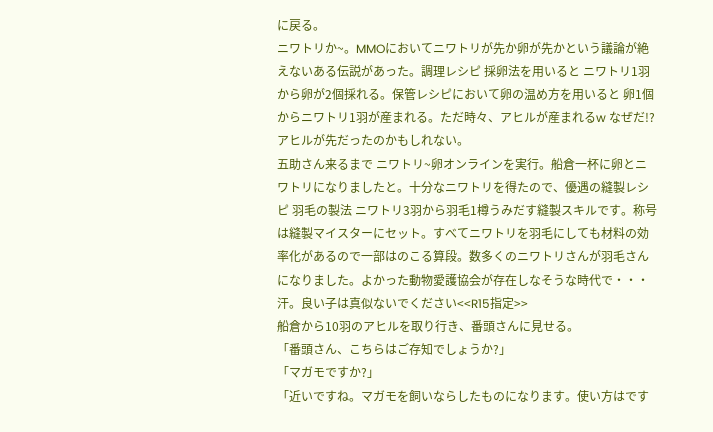に戻る。
ニワトリか~。MMOにおいてニワトリが先か卵が先かという議論が絶えないある伝説があった。調理レシピ 採卵法を用いると ニワトリ1羽から卵が2個採れる。保管レシピにおいて卵の温め方を用いると 卵1個からニワトリ1羽が産まれる。ただ時々、アヒルが産まれるw なぜだ!? アヒルが先だったのかもしれない。
五助さん来るまで ニワトリ~卵オンラインを実行。船倉一杯に卵とニワトリになりましたと。十分なニワトリを得たので、優遇の縫製レシピ 羽毛の製法 ニワトリ3羽から羽毛1樽うみだす縫製スキルです。称号は縫製マイスターにセット。すべてニワトリを羽毛にしても材料の効率化があるので一部はのこる算段。数多くのニワトリさんが羽毛さんになりました。よかった動物愛護協会が存在しなそうな時代で・・・汗。良い子は真似ないでください<<R15指定>>
船倉から10羽のアヒルを取り行き、番頭さんに見せる。
「番頭さん、こちらはご存知でしょうか?」
「マガモですか?」
「近いですね。マガモを飼いならしたものになります。使い方はです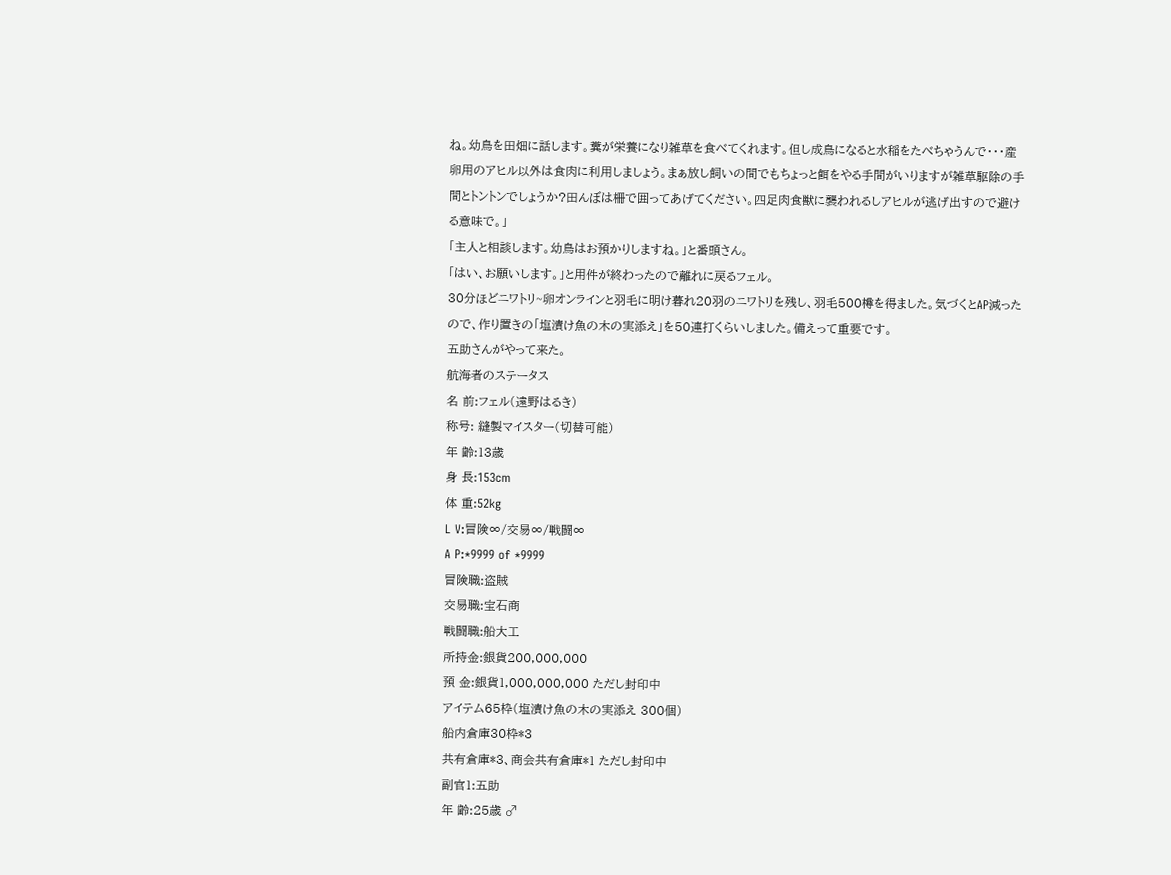ね。幼鳥を田畑に話します。糞が栄養になり雑草を食べてくれます。但し成鳥になると水稲をたべちゃうんで・・・産卵用のアヒル以外は食肉に利用しましょう。まぁ放し飼いの間でもちょっと餌をやる手間がいりますが雑草駆除の手間とトントンでしょうか?田んぼは柵で囲ってあげてください。四足肉食獣に襲われるしアヒルが逃げ出すので避ける意味で。」
「主人と相談します。幼鳥はお預かりしますね。」と番頭さん。
「はい、お願いします。」と用件が終わったので離れに戻るフェル。
30分ほどニワトリ~卵オンラインと羽毛に明け暮れ20羽のニワトリを残し、羽毛500樽を得ました。気づくとAP減ったので、作り置きの「塩漬け魚の木の実添え」を50連打くらいしました。備えって重要です。
五助さんがやって来た。
航海者のステータス
名 前:フェル(遠野はるき)
称号: 縫製マイスター(切替可能)
年 齢:13歳
身 長:153cm
体 重:52kg
L V:冒険∞/交易∞/戦闘∞
A P:*9999 of *9999
冒険職:盗賊
交易職:宝石商
戦闘職:船大工
所持金:銀貨200,000,000
預 金:銀貨1,000,000,000 ただし封印中
アイテム65枠(塩漬け魚の木の実添え 300個)
船内倉庫30枠*3
共有倉庫*3、商会共有倉庫*1 ただし封印中
副官1:五助
年 齢:25歳 ♂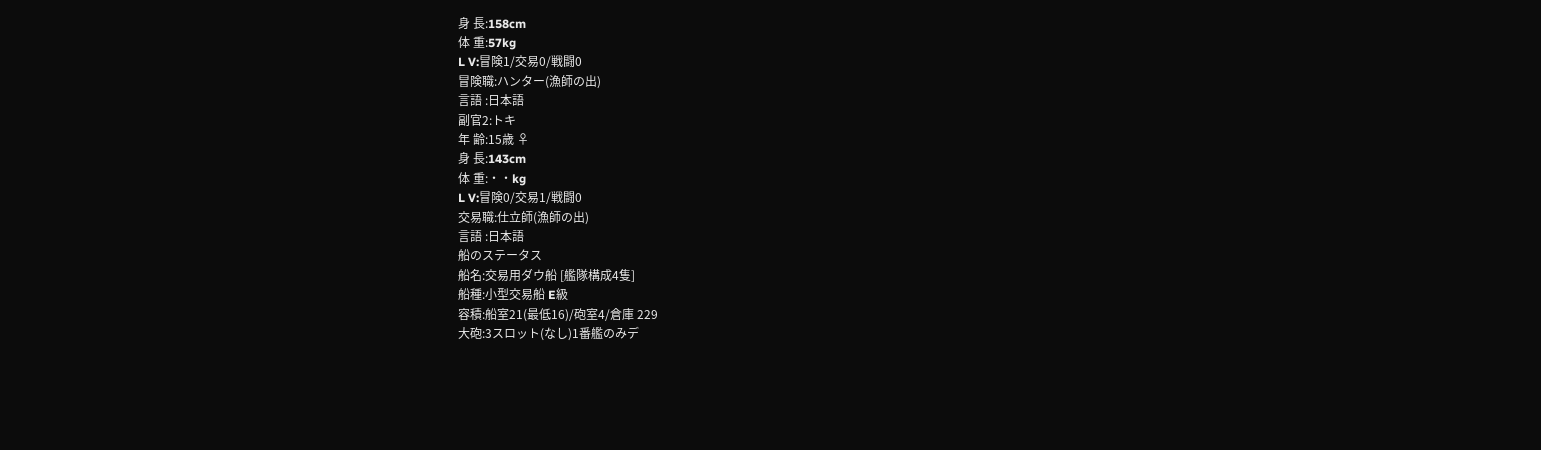身 長:158cm
体 重:57kg
L V:冒険1/交易0/戦闘0
冒険職:ハンター(漁師の出)
言語 :日本語
副官2:トキ
年 齢:15歳 ♀
身 長:143cm
体 重:・・kg
L V:冒険0/交易1/戦闘0
交易職:仕立師(漁師の出)
言語 :日本語
船のステータス
船名:交易用ダウ船 [艦隊構成4隻]
船種:小型交易船 E級
容積:船室21(最低16)/砲室4/倉庫 229
大砲:3スロット(なし)1番艦のみデ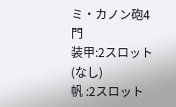ミ・カノン砲4門
装甲:2スロット(なし)
帆 :2スロット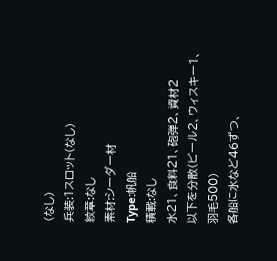(なし)
兵装:1スロット(なし)
紋章:なし
素材:シーダー材
Type:帆船
積載:なし
水21、食料21、砲弾2、資材2
以下を分散(ビール2、ウィスキー1、羽毛500)
各船に水など46ずつ、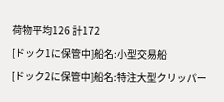荷物平均126 計172
[ドック1に保管中]船名:小型交易船
[ドック2に保管中]船名:特注大型クリッパー